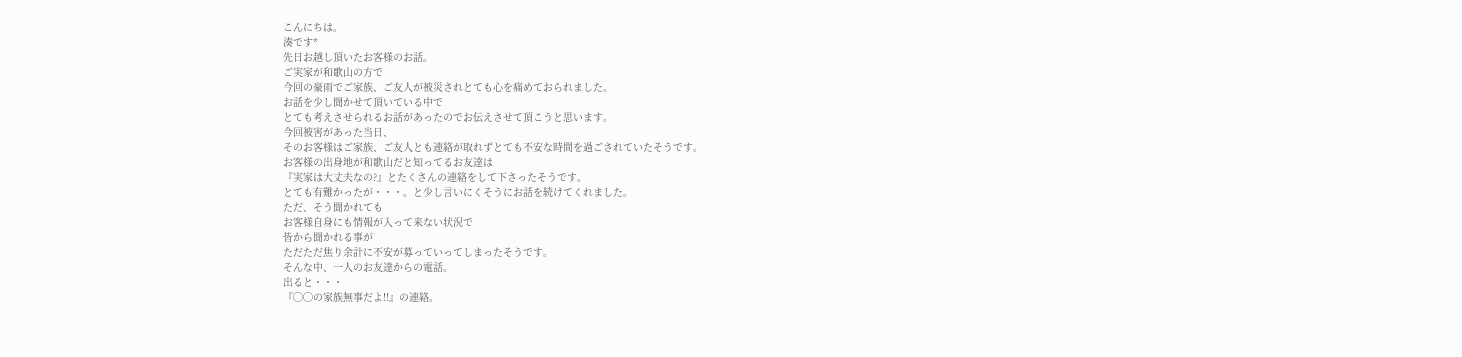こんにちは。
湊です*
先日お越し頂いたお客様のお話。
ご実家が和歌山の方で
今回の豪雨でご家族、ご友人が被災されとても心を痛めておられました。
お話を少し聞かせて頂いている中で
とても考えさせられるお話があったのでお伝えさせて頂こうと思います。
今回被害があった当日、
そのお客様はご家族、ご友人とも連絡が取れずとても不安な時間を過ごされていたそうです。
お客様の出身地が和歌山だと知ってるお友達は
『実家は大丈夫なの?』とたくさんの連絡をして下さったそうです。
とても有難かったが・・・。と少し言いにくそうにお話を続けてくれました。
ただ、そう聞かれても
お客様自身にも情報が入って来ない状況で
皆から聞かれる事が
ただただ焦り余計に不安が募っていってしまったそうです。
そんな中、一人のお友達からの電話。
出ると・・・
『◯◯の家族無事だよ!!』の連絡。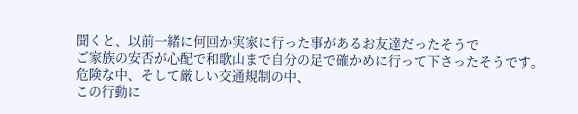聞くと、以前一緒に何回か実家に行った事があるお友達だったそうで
ご家族の安否が心配で和歌山まで自分の足で確かめに行って下さったそうです。
危険な中、そして厳しい交通規制の中、
この行動に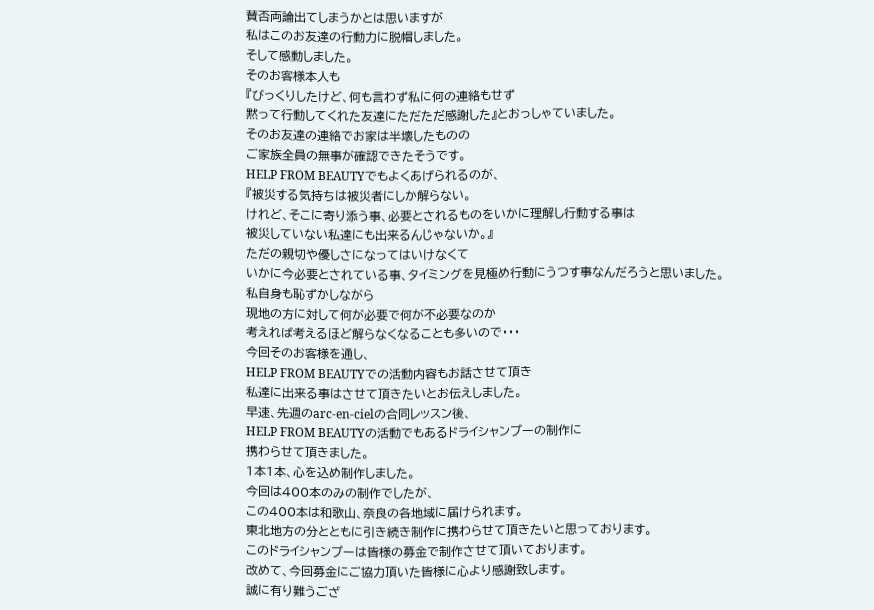賛否両論出てしまうかとは思いますが
私はこのお友達の行動力に脱帽しました。
そして感動しました。
そのお客様本人も
『びっくりしたけど、何も言わず私に何の連絡もせず
黙って行動してくれた友達にただただ感謝した』とおっしゃていました。
そのお友達の連絡でお家は半壊したものの
ご家族全員の無事が確認できたそうです。
HELP FROM BEAUTYでもよくあげられるのが、
『被災する気持ちは被災者にしか解らない。
けれど、そこに寄り添う事、必要とされるものをいかに理解し行動する事は
被災していない私達にも出来るんじゃないか。』
ただの親切や優しさになってはいけなくて
いかに今必要とされている事、タイミングを見極め行動にうつす事なんだろうと思いました。
私自身も恥ずかしながら
現地の方に対して何が必要で何が不必要なのか
考えれば考えるほど解らなくなることも多いので・・・
今回そのお客様を通し、
HELP FROM BEAUTYでの活動内容もお話させて頂き
私達に出来る事はさせて頂きたいとお伝えしました。
早速、先週のarc-en-cielの合同レッスン後、
HELP FROM BEAUTYの活動でもあるドライシャンプーの制作に
携わらせて頂きました。
1本1本、心を込め制作しました。
今回は400本のみの制作でしたが、
この400本は和歌山、奈良の各地域に届けられます。
東北地方の分とともに引き続き制作に携わらせて頂きたいと思っております。
このドライシャンプーは皆様の募金で制作させて頂いております。
改めて、今回募金にご協力頂いた皆様に心より感謝致します。
誠に有り難うござ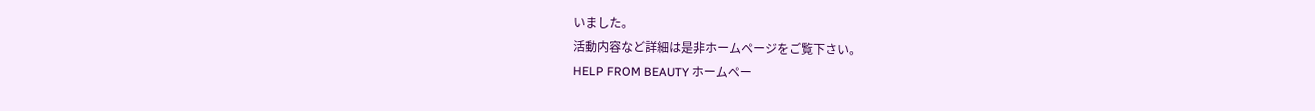いました。
活動内容など詳細は是非ホームページをご覧下さい。
HELP FROM BEAUTY ホームペー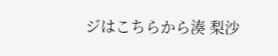ジはこちらから湊 梨沙